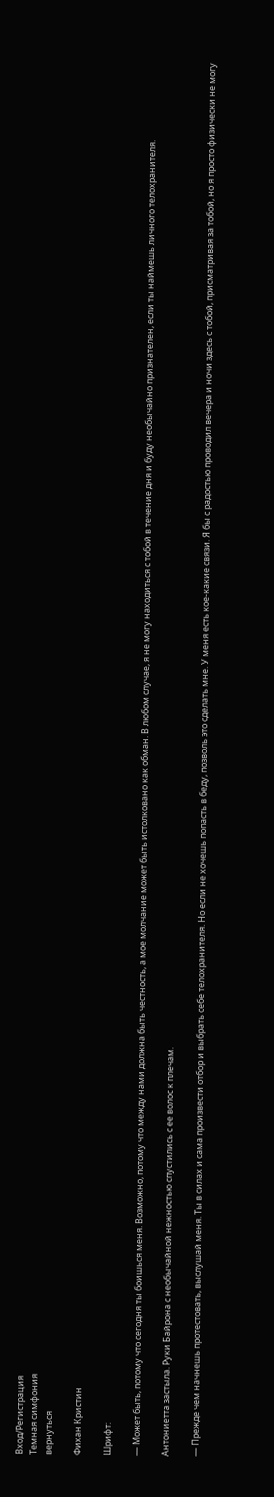Вход/Регистрация
Темная симфония
вернуться

Фихан Кристин

Шрифт:

— Может быть, потому что сегодня ты боишься меня. Возможно, потому что между нами должна быть честность, а мое молчание может быть истолковано как обман. В любом случае, я не могу находиться с тобой в течение дня и буду необычайно признателен, если ты наймешь личного телохранителя.

Антониетта застыла. Руки Байрона с необычайной нежностью спустились с ее волос к плечам.

— Прежде чем начнешь протестовать, выслушай меня. Ты в силах и сама произвести отбор и выбрать себе телохранителя. Но если не хочешь попасть в беду, позволь это сделать мне. У меня есть кое-какие связи. Я бы с радостью проводил вечера и ночи здесь с тобой, присматривая за тобой, но я просто физически не могу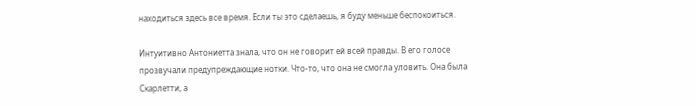находиться здесь все время. Если ты это сделаешь, я буду меньше беспокоиться.

Интуитивно Антониетта знала, что он не говорит ей всей правды. В его голосе прозвучали предупреждающие нотки. Что-то, что она не смогла уловить. Она была Скарлетти, а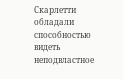Скарлетти обладали способностью видеть неподвластное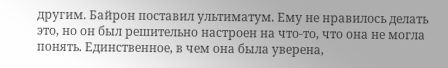другим. Байрон поставил ультиматум. Ему не нравилось делать это, но он был решительно настроен на что-то, что она не могла понять. Единственное, в чем она была уверена,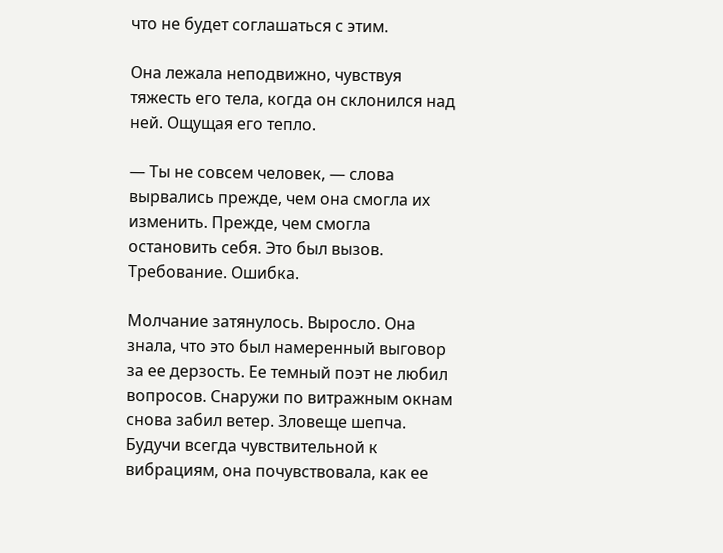что не будет соглашаться с этим.

Она лежала неподвижно, чувствуя тяжесть его тела, когда он склонился над ней. Ощущая его тепло.

— Ты не совсем человек, — слова вырвались прежде, чем она смогла их изменить. Прежде, чем смогла остановить себя. Это был вызов. Требование. Ошибка.

Молчание затянулось. Выросло. Она знала, что это был намеренный выговор за ее дерзость. Ее темный поэт не любил вопросов. Снаружи по витражным окнам снова забил ветер. Зловеще шепча. Будучи всегда чувствительной к вибрациям, она почувствовала, как ее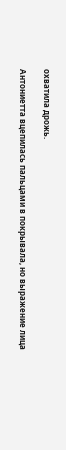охватила дрожь.

Антониетта вцепилась пальцами в покрывала, но выражение лица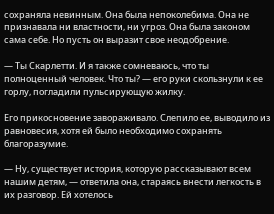сохраняла невинным. Она была непоколебима. Она не признавала ни властности, ни угроз. Она была законом сама себе. Но пусть он выразит свое неодобрение.

— Ты Скарлетти. И я также сомневаюсь, что ты полноценный человек. Что ты? — его руки скользнули к ее горлу, погладили пульсирующую жилку.

Его прикосновение завораживало. Слепило ее, выводило из равновесия, хотя ей было необходимо сохранять благоразумие.

— Ну, существует история, которую рассказывают всем нашим детям, — ответила она, стараясь внести легкость в их разговор. Ей хотелось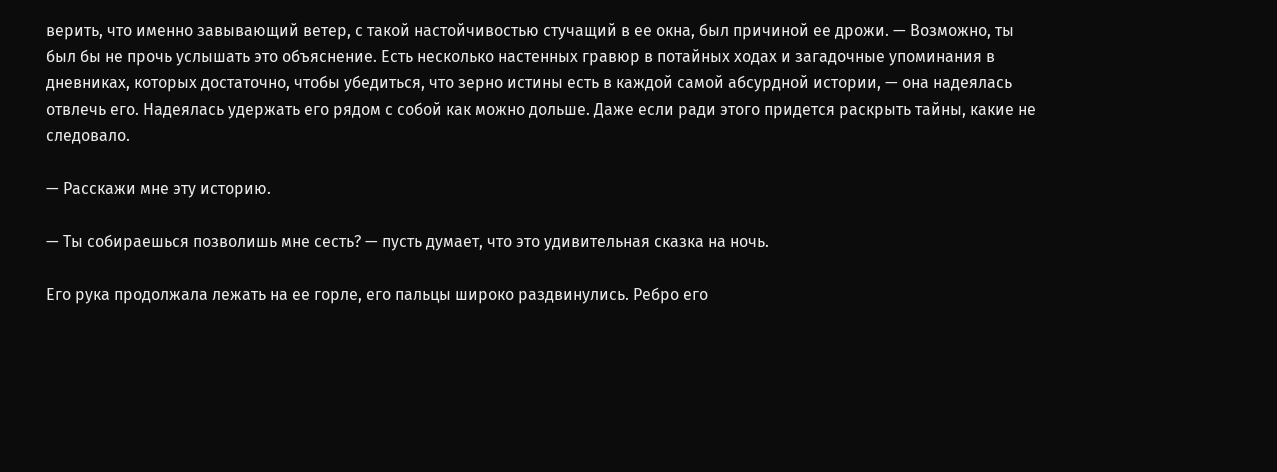верить, что именно завывающий ветер, с такой настойчивостью стучащий в ее окна, был причиной ее дрожи. — Возможно, ты был бы не прочь услышать это объяснение. Есть несколько настенных гравюр в потайных ходах и загадочные упоминания в дневниках, которых достаточно, чтобы убедиться, что зерно истины есть в каждой самой абсурдной истории, — она надеялась отвлечь его. Надеялась удержать его рядом с собой как можно дольше. Даже если ради этого придется раскрыть тайны, какие не следовало.

— Расскажи мне эту историю.

— Ты собираешься позволишь мне сесть? — пусть думает, что это удивительная сказка на ночь.

Его рука продолжала лежать на ее горле, его пальцы широко раздвинулись. Ребро его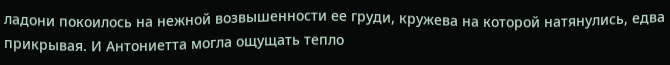ладони покоилось на нежной возвышенности ее груди, кружева на которой натянулись, едва прикрывая. И Антониетта могла ощущать тепло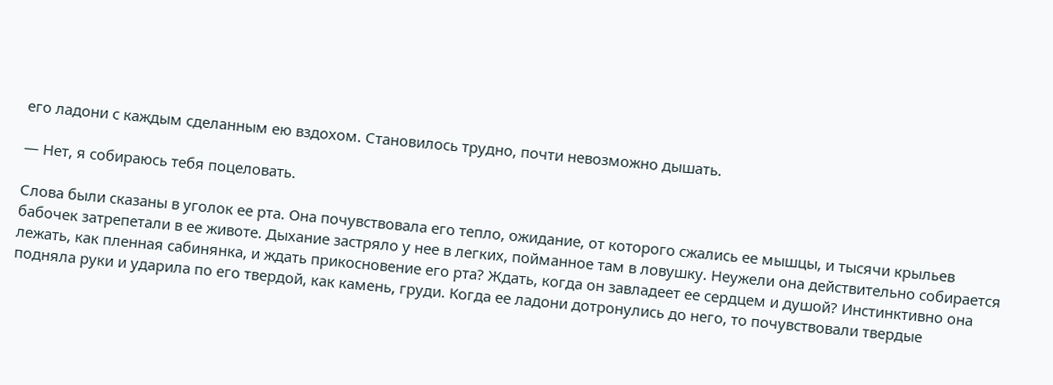его ладони с каждым сделанным ею вздохом. Становилось трудно, почти невозможно дышать.

— Нет, я собираюсь тебя поцеловать.

Слова были сказаны в уголок ее рта. Она почувствовала его тепло, ожидание, от которого сжались ее мышцы, и тысячи крыльев бабочек затрепетали в ее животе. Дыхание застряло у нее в легких, пойманное там в ловушку. Неужели она действительно собирается лежать, как пленная сабинянка, и ждать прикосновение его рта? Ждать, когда он завладеет ее сердцем и душой? Инстинктивно она подняла руки и ударила по его твердой, как камень, груди. Когда ее ладони дотронулись до него, то почувствовали твердые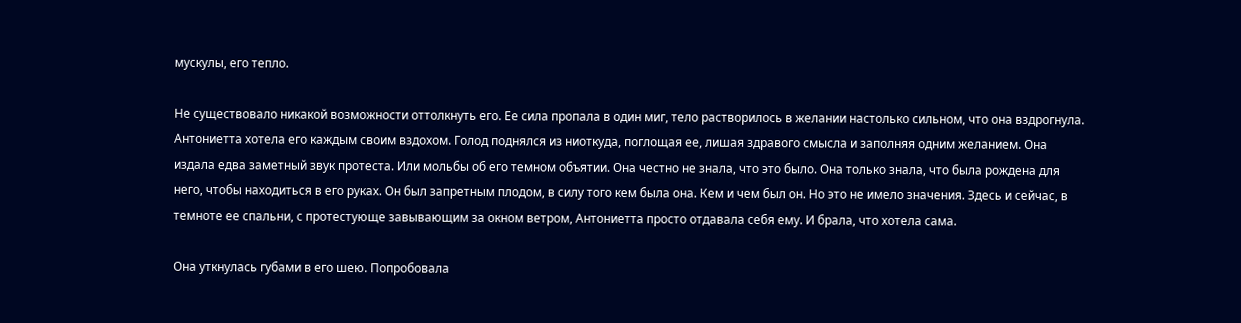мускулы, его тепло.

Не существовало никакой возможности оттолкнуть его. Ее сила пропала в один миг, тело растворилось в желании настолько сильном, что она вздрогнула. Антониетта хотела его каждым своим вздохом. Голод поднялся из ниоткуда, поглощая ее, лишая здравого смысла и заполняя одним желанием. Она издала едва заметный звук протеста. Или мольбы об его темном объятии. Она честно не знала, что это было. Она только знала, что была рождена для него, чтобы находиться в его руках. Он был запретным плодом, в силу того кем была она. Кем и чем был он. Но это не имело значения. Здесь и сейчас, в темноте ее спальни, с протестующе завывающим за окном ветром, Антониетта просто отдавала себя ему. И брала, что хотела сама.

Она уткнулась губами в его шею. Попробовала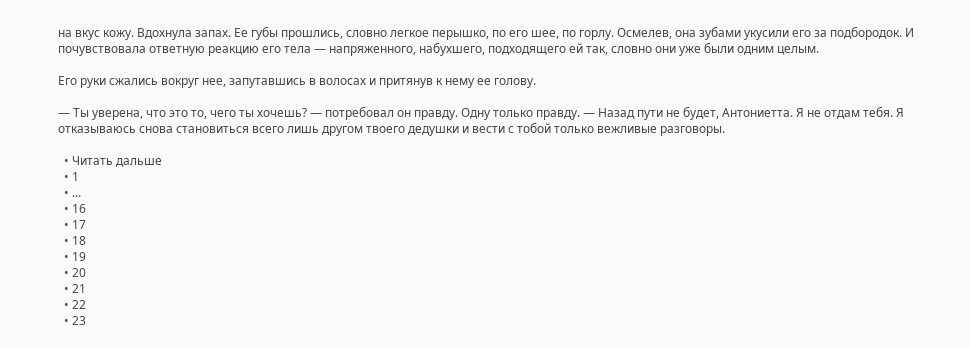на вкус кожу. Вдохнула запах. Ее губы прошлись, словно легкое перышко, по его шее, по горлу. Осмелев, она зубами укусили его за подбородок. И почувствовала ответную реакцию его тела — напряженного, набухшего, подходящего ей так, словно они уже были одним целым.

Его руки сжались вокруг нее, запутавшись в волосах и притянув к нему ее голову.

— Ты уверена, что это то, чего ты хочешь? — потребовал он правду. Одну только правду. — Назад пути не будет, Антониетта. Я не отдам тебя. Я отказываюсь снова становиться всего лишь другом твоего дедушки и вести с тобой только вежливые разговоры.

  • Читать дальше
  • 1
  • ...
  • 16
  • 17
  • 18
  • 19
  • 20
  • 21
  • 22
  • 23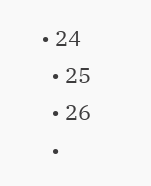• 24
  • 25
  • 26
  •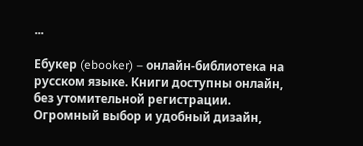...

Ебукер (ebooker) – онлайн-библиотека на русском языке. Книги доступны онлайн, без утомительной регистрации. Огромный выбор и удобный дизайн,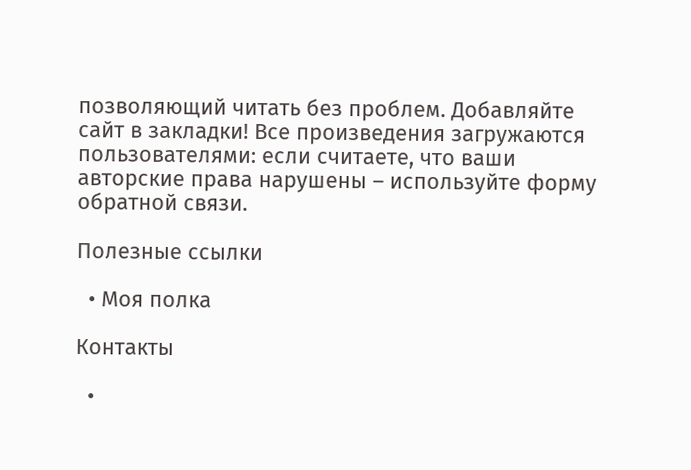позволяющий читать без проблем. Добавляйте сайт в закладки! Все произведения загружаются пользователями: если считаете, что ваши авторские права нарушены – используйте форму обратной связи.

Полезные ссылки

  • Моя полка

Контакты

  •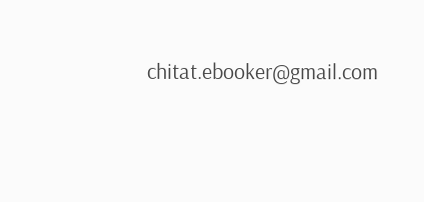chitat.ebooker@gmail.com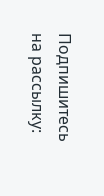Подпишитесь на рассылку: